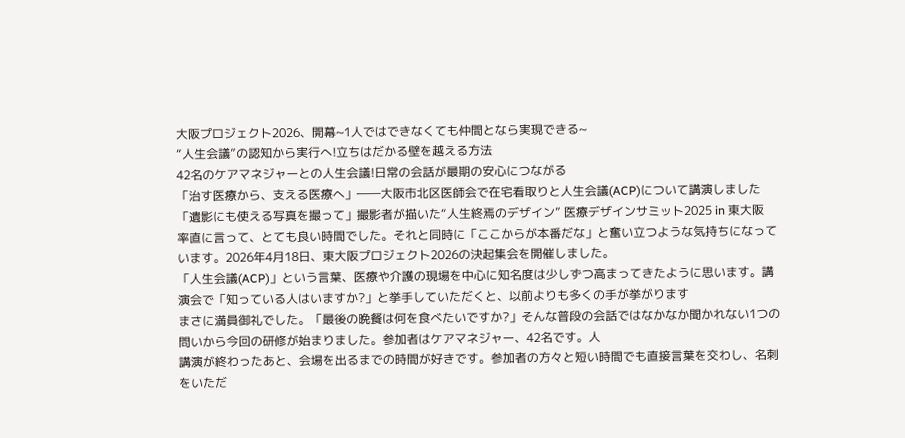大阪プロジェクト2026、開幕~1人ではできなくても仲間となら実現できる~
“人生会議”の認知から実行へ!立ちはだかる壁を越える方法
42名のケアマネジャーとの人生会議!日常の会話が最期の安心につながる
「治す医療から、支える医療へ」――大阪市北区医師会で在宅看取りと人生会議(ACP)について講演しました
「遺影にも使える写真を撮って」撮影者が描いた“人生終焉のデザイン” 医療デザインサミット2025 in 東大阪
率直に言って、とても良い時間でした。それと同時に「ここからが本番だな」と奮い立つような気持ちになっています。2026年4月18日、東大阪プロジェクト2026の決起集会を開催しました。
「人生会議(ACP)」という言葉、医療や介護の現場を中心に知名度は少しずつ高まってきたように思います。講演会で「知っている人はいますか?」と挙手していただくと、以前よりも多くの手が挙がります
まさに満員御礼でした。「最後の晩餐は何を食べたいですか?」そんな普段の会話ではなかなか聞かれない1つの問いから今回の研修が始まりました。参加者はケアマネジャー、42名です。人
講演が終わったあと、会場を出るまでの時間が好きです。参加者の方々と短い時間でも直接言葉を交わし、名刺をいただ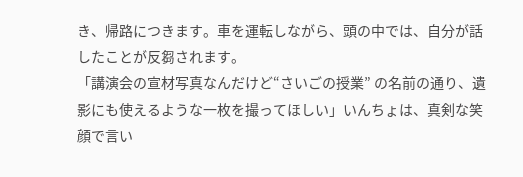き、帰路につきます。車を運転しながら、頭の中では、自分が話したことが反芻されます。
「講演会の宣材写真なんだけど“さいごの授業” の名前の通り、遺影にも使えるような一枚を撮ってほしい」いんちょは、真剣な笑顔で言い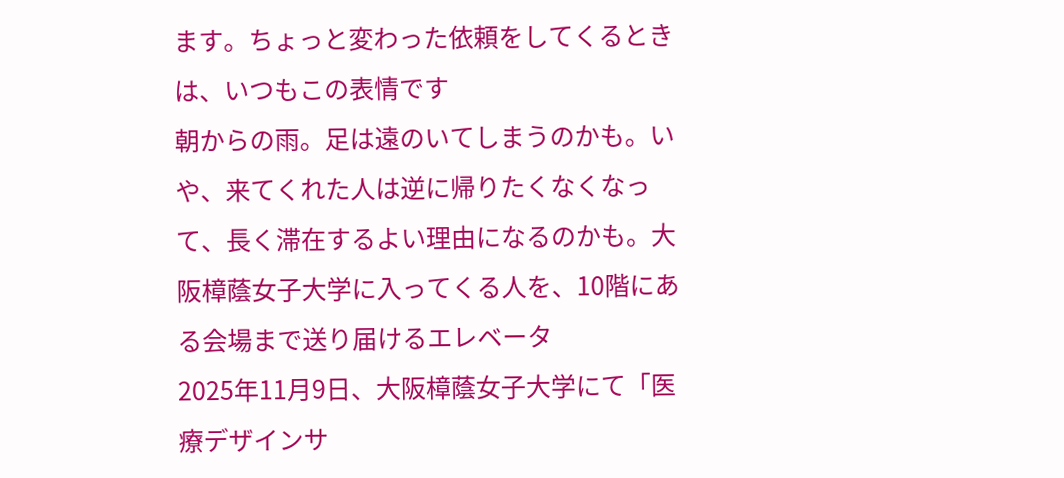ます。ちょっと変わった依頼をしてくるときは、いつもこの表情です
朝からの雨。足は遠のいてしまうのかも。いや、来てくれた人は逆に帰りたくなくなって、長く滞在するよい理由になるのかも。大阪樟蔭女子大学に入ってくる人を、10階にある会場まで送り届けるエレベータ
2025年11月9日、大阪樟蔭女子大学にて「医療デザインサ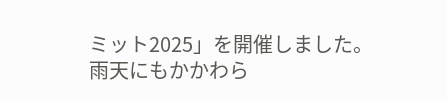ミット2025」を開催しました。雨天にもかかわら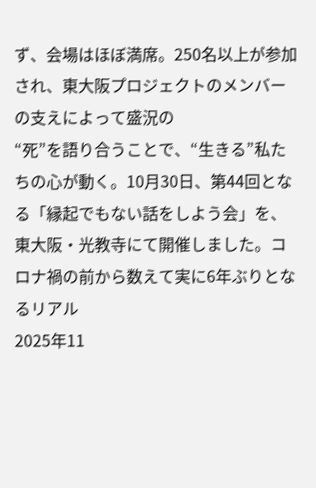ず、会場はほぼ満席。250名以上が参加され、東大阪プロジェクトのメンバーの支えによって盛況の
“死”を語り合うことで、“生きる”私たちの心が動く。10月30日、第44回となる「縁起でもない話をしよう会」を、東大阪・光教寺にて開催しました。コロナ禍の前から数えて実に6年ぶりとなるリアル
2025年11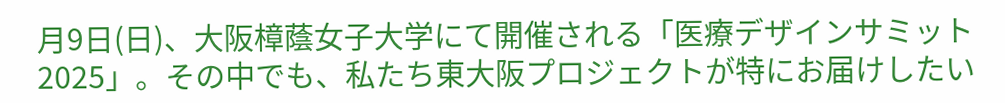月9日(日)、大阪樟蔭女子大学にて開催される「医療デザインサミット2025」。その中でも、私たち東大阪プロジェクトが特にお届けしたい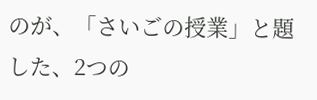のが、「さいごの授業」と題した、2つの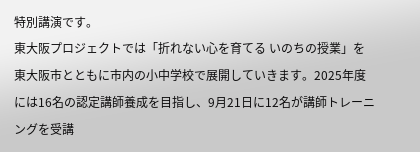特別講演です。
東大阪プロジェクトでは「折れない心を育てる いのちの授業」を東大阪市とともに市内の小中学校で展開していきます。2025年度には16名の認定講師養成を目指し、9月21日に12名が講師トレーニングを受講